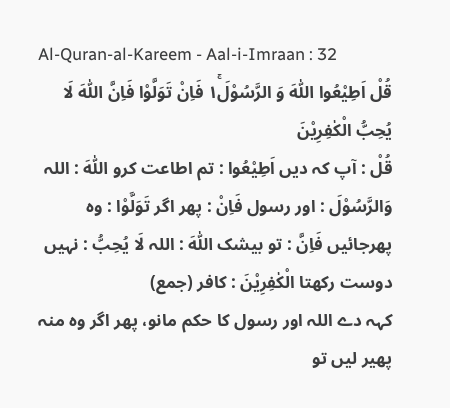Al-Quran-al-Kareem - Aal-i-Imraan : 32
قُلْ اَطِیْعُوا اللّٰهَ وَ الرَّسُوْلَ١ۚ فَاِنْ تَوَلَّوْا فَاِنَّ اللّٰهَ لَا یُحِبُّ الْكٰفِرِیْنَ
قُلْ : آپ کہ دیں اَطِيْعُوا : تم اطاعت کرو اللّٰهَ : اللہ وَالرَّسُوْلَ : اور رسول فَاِنْ : پھر اگر تَوَلَّوْا : وہ پھرجائیں فَاِنَّ : تو بیشک اللّٰهَ : اللہ لَا يُحِبُّ : نہیں دوست رکھتا الْكٰفِرِيْنَ : کافر (جمع)
کہہ دے اللہ اور رسول کا حکم مانو، پھر اگر وہ منہ پھیر لیں تو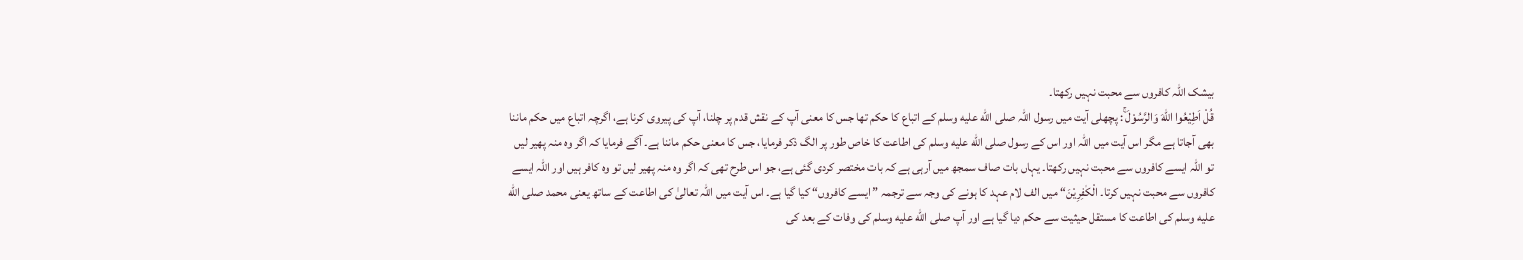بیشک اللہ کافروں سے محبت نہیں رکھتا۔
قُلْ اَطِيْعُوا اللّٰهَ وَالرَّسُوْلَ ۚ: پچھلی آیت میں رسول اللہ صلى الله عليه وسلم کے اتباع کا حکم تھا جس کا معنی آپ کے نقش قدم پر چلنا، آپ کی پیروی کرنا ہے، اگرچہ اتباع میں حکم ماننا بھی آجاتا ہے مگر اس آیت میں اللہ اور اس کے رسول صلى الله عليه وسلم کی اطاعت کا خاص طور پر الگ ذکر فرمایا، جس کا معنی حکم ماننا ہے۔ آگے فرمایا کہ اگر وہ منہ پھیر لیں تو اللہ ایسے کافروں سے محبت نہیں رکھتا۔ یہاں بات صاف سمجھ میں آرہی ہے کہ بات مختصر کردی گئی ہے، جو اس طرح تھی کہ اگر وہ منہ پھیر لیں تو وہ کافر ہیں اور اللہ ایسے کافروں سے محبت نہیں کرتا۔ الْكٰفِرِيْنَ“ میں الف لام عہد کا ہونے کی وجہ سے ترجمہ ”ایسے کافروں“ کیا گیا ہے۔ اس آیت میں اللہ تعالیٰ کی اطاعت کے ساتھ یعنی محمد صلى الله عليه وسلم کی اطاعت کا مستقل حیثیت سے حکم دیا گیا ہے اور آپ صلى الله عليه وسلم کی وفات کے بعد کی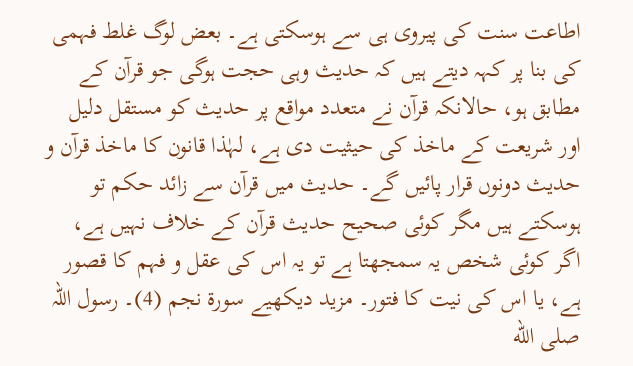اطاعت سنت کی پیروی ہی سے ہوسکتی ہے۔ بعض لوگ غلط فہمی کی بنا پر کہہ دیتے ہیں کہ حدیث وہی حجت ہوگی جو قرآن کے مطابق ہو، حالانکہ قرآن نے متعدد مواقع پر حدیث کو مستقل دلیل اور شریعت کے ماخذ کی حیثیت دی ہے، لہٰذا قانون کا ماخذ قرآن و حدیث دونوں قرار پائیں گے۔ حدیث میں قرآن سے زائد حکم تو ہوسکتے ہیں مگر کوئی صحیح حدیث قرآن کے خلاف نہیں ہے، اگر کوئی شخص یہ سمجھتا ہے تو یہ اس کی عقل و فہم کا قصور ہے، یا اس کی نیت کا فتور۔ مزید دیکھیے سورة نجم (4)۔ رسول اللہ صلى الله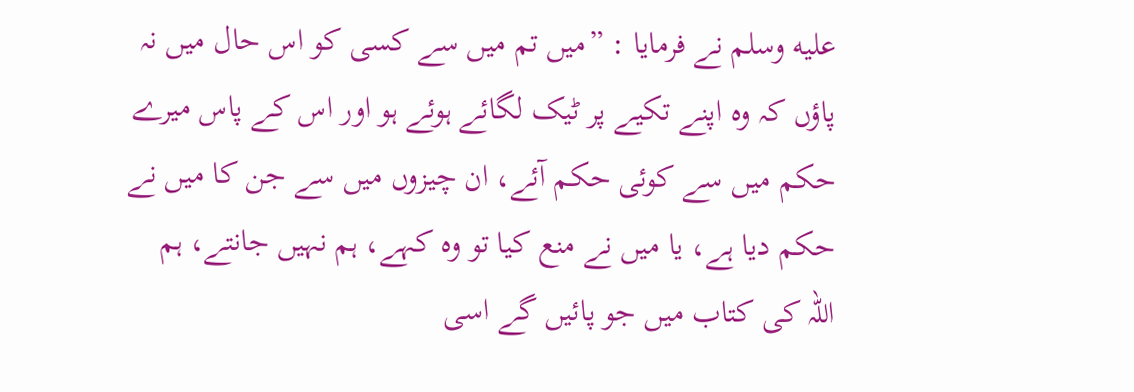عليه وسلم نے فرمایا : ”میں تم میں سے کسی کو اس حال میں نہ پاؤں کہ وہ اپنے تکیے پر ٹیک لگائے ہوئے ہو اور اس کے پاس میرے حکم میں سے کوئی حکم آئے، ان چیزوں میں سے جن کا میں نے حکم دیا ہے، یا میں نے منع کیا تو وہ کہے، ہم نہیں جانتے، ہم اللہ کی کتاب میں جو پائیں گے اسی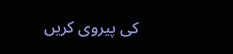کی پیروی کریں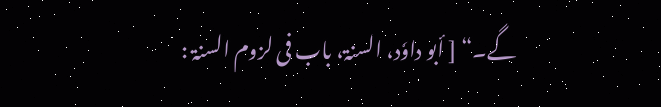گے۔“ [ أبو داوٗد، السنۃ، باب فی لزوم السنۃ :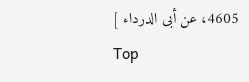4605، عن أبی الدرداء ]
Top